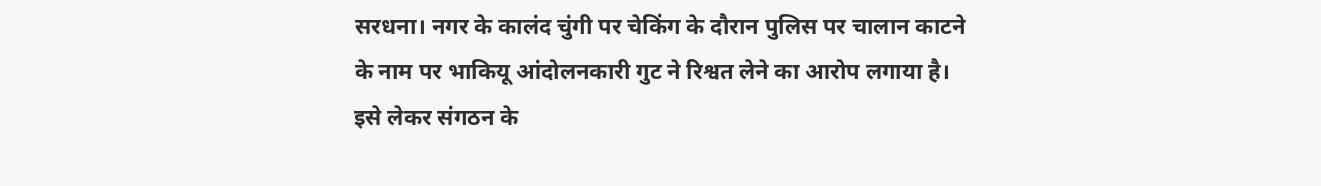सरधना। नगर के कालंद चुंगी पर चेकिंग के दौरान पुलिस पर चालान काटने के नाम पर भाकियू आंदोलनकारी गुट ने रिश्वत लेने का आरोप लगाया है। इसे लेकर संगठन के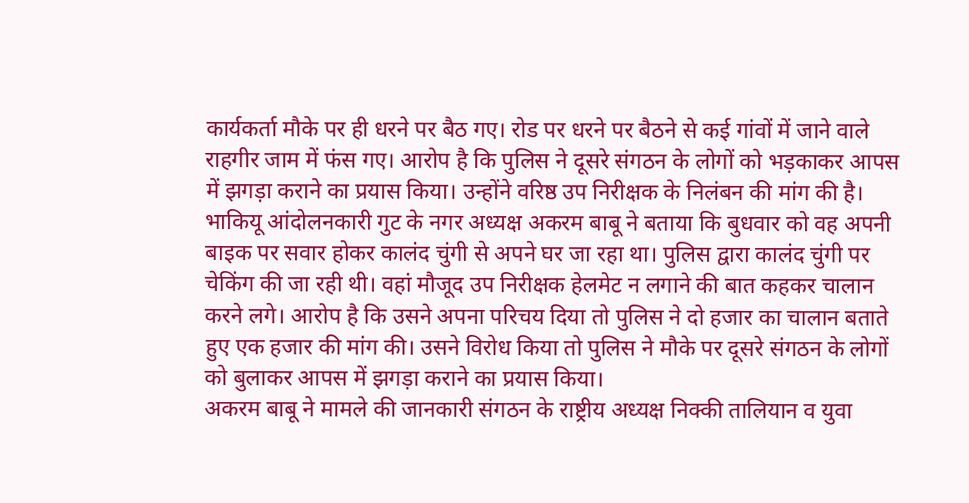कार्यकर्ता मौके पर ही धरने पर बैठ गए। रोड पर धरने पर बैठने से कई गांवों में जाने वाले राहगीर जाम में फंस गए। आरोप है कि पुलिस ने दूसरे संगठन के लोगों को भड़काकर आपस में झगड़ा कराने का प्रयास किया। उन्होंने वरिष्ठ उप निरीक्षक के निलंबन की मांग की है।
भाकियू आंदोलनकारी गुट के नगर अध्यक्ष अकरम बाबू ने बताया कि बुधवार को वह अपनी बाइक पर सवार होकर कालंद चुंगी से अपने घर जा रहा था। पुलिस द्वारा कालंद चुंगी पर चेकिंग की जा रही थी। वहां मौजूद उप निरीक्षक हेलमेट न लगाने की बात कहकर चालान करने लगे। आरोप है कि उसने अपना परिचय दिया तो पुलिस ने दो हजार का चालान बताते हुए एक हजार की मांग की। उसने विरोध किया तो पुलिस ने मौके पर दूसरे संगठन के लोगों को बुलाकर आपस में झगड़ा कराने का प्रयास किया।
अकरम बाबू ने मामले की जानकारी संगठन के राष्ट्रीय अध्यक्ष निक्की तालियान व युवा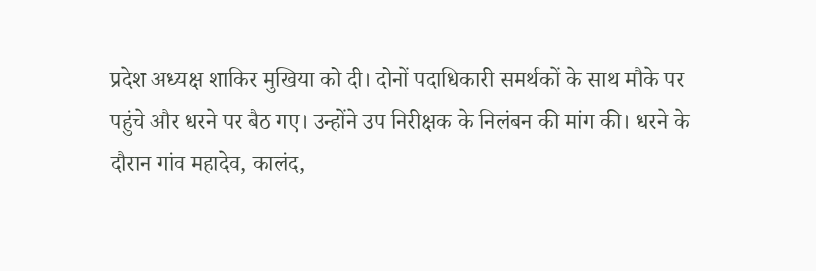प्रदेश अध्यक्ष शाकिर मुखिया को दी। दोनों पदाधिकारी समर्थकों के साथ मौके पर पहुंचे और धरने पर बैठ गए। उन्होंने उप निरीक्षक के निलंबन की मांग की। धरने के दौरान गांव महादेव, कालंद,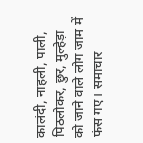कालंदी, नाहली, पाली, पिठलोकर, छुर, मुल्हेड़ा को जाने वाले लोग जाम में फंस गए। समाचार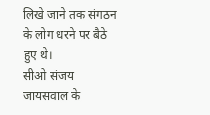लिखे जाने तक संगठन के लोग धरने पर बैठे हुए थे।
सीओ संजय जायसवाल के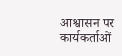आश्वासन पर कार्यकर्ताओं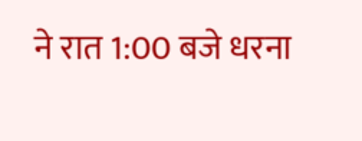ने रात 1:00 बजे धरना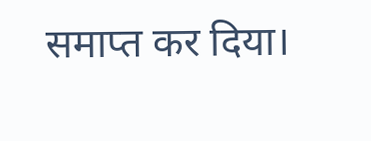समाप्त कर दिया।